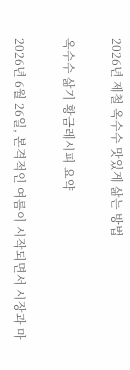2026년 제철 옥수수 맛있게 삶는 방법

옥수수 삶기 황금레시피 요약

2026년 6월 26일, 본격적인 여름이 시작되면서 시장과 마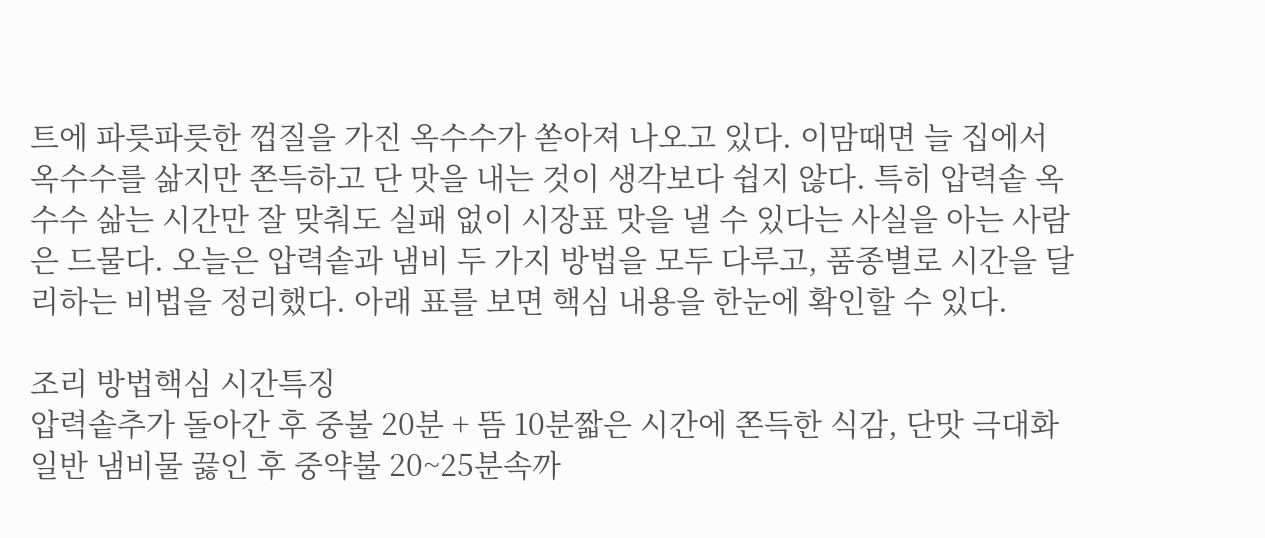트에 파릇파릇한 껍질을 가진 옥수수가 쏟아져 나오고 있다. 이맘때면 늘 집에서 옥수수를 삶지만 쫀득하고 단 맛을 내는 것이 생각보다 쉽지 않다. 특히 압력솥 옥수수 삶는 시간만 잘 맞춰도 실패 없이 시장표 맛을 낼 수 있다는 사실을 아는 사람은 드물다. 오늘은 압력솥과 냄비 두 가지 방법을 모두 다루고, 품종별로 시간을 달리하는 비법을 정리했다. 아래 표를 보면 핵심 내용을 한눈에 확인할 수 있다.

조리 방법핵심 시간특징
압력솥추가 돌아간 후 중불 20분 + 뜸 10분짧은 시간에 쫀득한 식감, 단맛 극대화
일반 냄비물 끓인 후 중약불 20~25분속까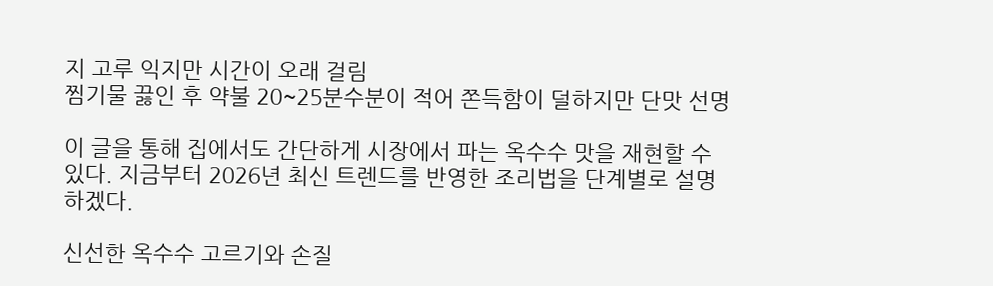지 고루 익지만 시간이 오래 걸림
찜기물 끓인 후 약불 20~25분수분이 적어 쫀득함이 덜하지만 단맛 선명

이 글을 통해 집에서도 간단하게 시장에서 파는 옥수수 맛을 재현할 수 있다. 지금부터 2026년 최신 트렌드를 반영한 조리법을 단계별로 설명하겠다.

신선한 옥수수 고르기와 손질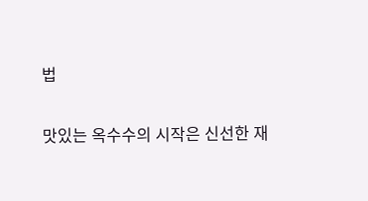법

맛있는 옥수수의 시작은 신선한 재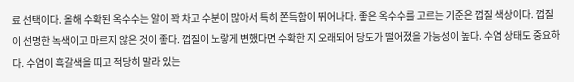료 선택이다. 올해 수확된 옥수수는 알이 꽉 차고 수분이 많아서 특히 쫀득함이 뛰어나다. 좋은 옥수수를 고르는 기준은 껍질 색상이다. 껍질이 선명한 녹색이고 마르지 않은 것이 좋다. 껍질이 노랗게 변했다면 수확한 지 오래되어 당도가 떨어졌을 가능성이 높다. 수염 상태도 중요하다. 수염이 흑갈색을 띠고 적당히 말라 있는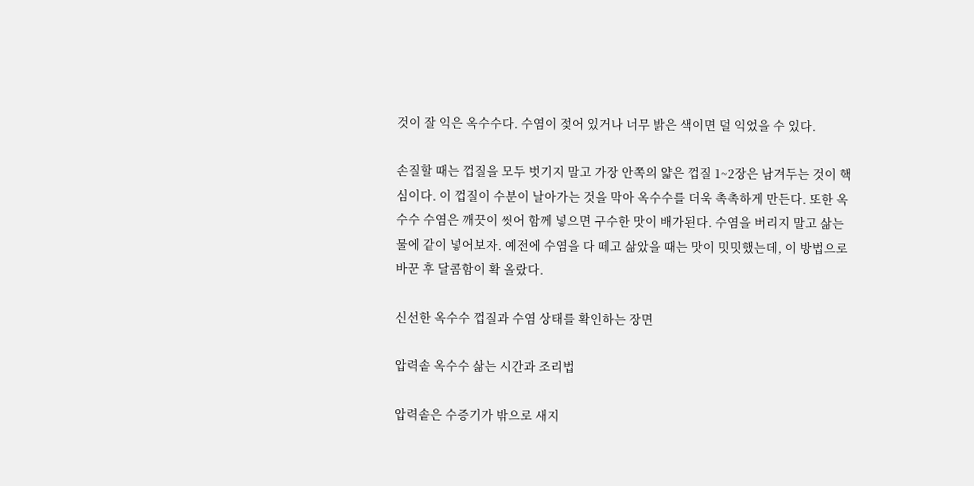것이 잘 익은 옥수수다. 수염이 젖어 있거나 너무 밝은 색이면 덜 익었을 수 있다.

손질할 때는 껍질을 모두 벗기지 말고 가장 안쪽의 얇은 껍질 1~2장은 남겨두는 것이 핵심이다. 이 껍질이 수분이 날아가는 것을 막아 옥수수를 더욱 촉촉하게 만든다. 또한 옥수수 수염은 깨끗이 씻어 함께 넣으면 구수한 맛이 배가된다. 수염을 버리지 말고 삶는 물에 같이 넣어보자. 예전에 수염을 다 떼고 삶았을 때는 맛이 밋밋했는데, 이 방법으로 바꾼 후 달콤함이 확 올랐다.

신선한 옥수수 껍질과 수염 상태를 확인하는 장면

압력솥 옥수수 삶는 시간과 조리법

압력솥은 수증기가 밖으로 새지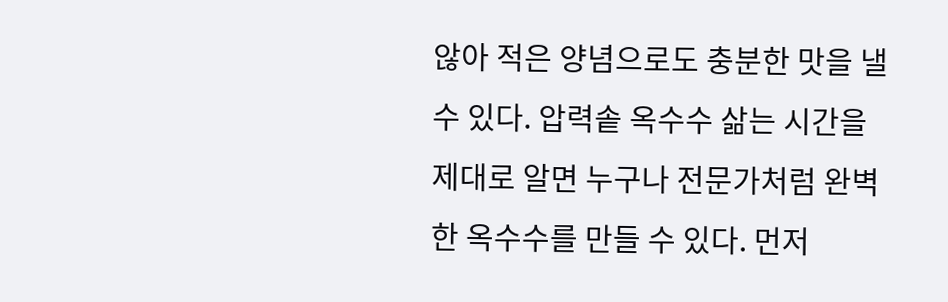않아 적은 양념으로도 충분한 맛을 낼 수 있다. 압력솥 옥수수 삶는 시간을 제대로 알면 누구나 전문가처럼 완벽한 옥수수를 만들 수 있다. 먼저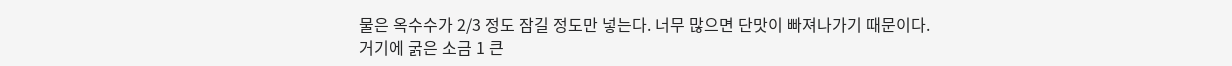물은 옥수수가 2/3 정도 잠길 정도만 넣는다. 너무 많으면 단맛이 빠져나가기 때문이다. 거기에 굵은 소금 1 큰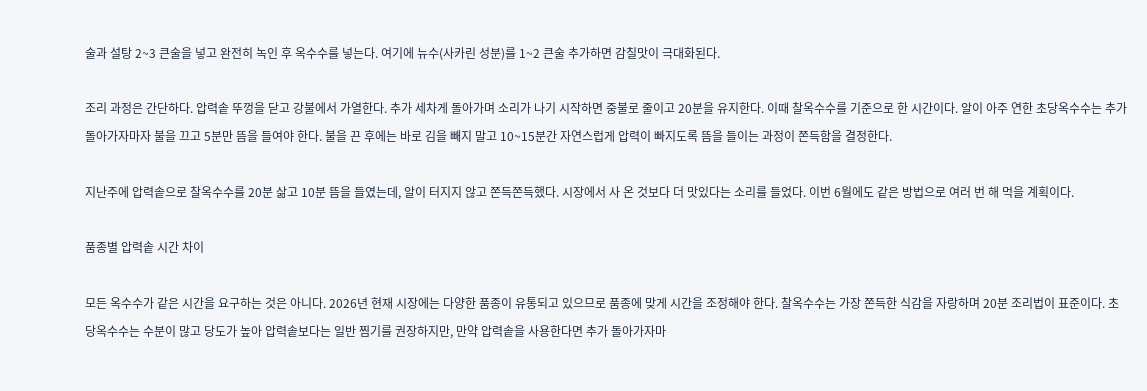술과 설탕 2~3 큰술을 넣고 완전히 녹인 후 옥수수를 넣는다. 여기에 뉴수(사카린 성분)를 1~2 큰술 추가하면 감칠맛이 극대화된다.

조리 과정은 간단하다. 압력솥 뚜껑을 닫고 강불에서 가열한다. 추가 세차게 돌아가며 소리가 나기 시작하면 중불로 줄이고 20분을 유지한다. 이때 찰옥수수를 기준으로 한 시간이다. 알이 아주 연한 초당옥수수는 추가 돌아가자마자 불을 끄고 5분만 뜸을 들여야 한다. 불을 끈 후에는 바로 김을 빼지 말고 10~15분간 자연스럽게 압력이 빠지도록 뜸을 들이는 과정이 쫀득함을 결정한다.

지난주에 압력솥으로 찰옥수수를 20분 삶고 10분 뜸을 들였는데, 알이 터지지 않고 쫀득쫀득했다. 시장에서 사 온 것보다 더 맛있다는 소리를 들었다. 이번 6월에도 같은 방법으로 여러 번 해 먹을 계획이다.

품종별 압력솥 시간 차이

모든 옥수수가 같은 시간을 요구하는 것은 아니다. 2026년 현재 시장에는 다양한 품종이 유통되고 있으므로 품종에 맞게 시간을 조정해야 한다. 찰옥수수는 가장 쫀득한 식감을 자랑하며 20분 조리법이 표준이다. 초당옥수수는 수분이 많고 당도가 높아 압력솥보다는 일반 찜기를 권장하지만, 만약 압력솥을 사용한다면 추가 돌아가자마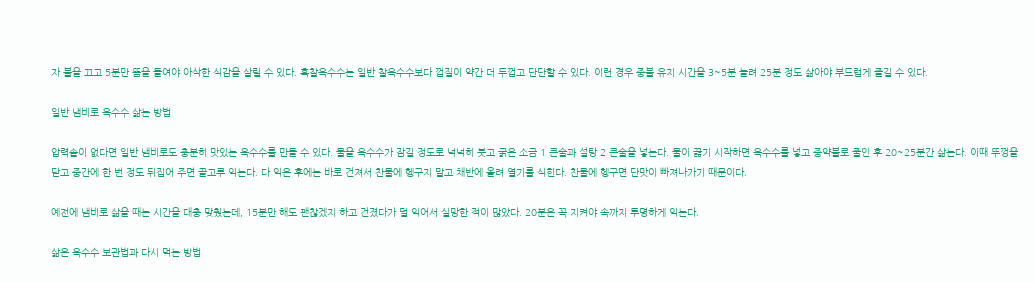자 불을 끄고 5분만 뜸을 들여야 아삭한 식감을 살릴 수 있다. 흑찰옥수수는 일반 찰옥수수보다 껍질이 약간 더 두껍고 단단할 수 있다. 이런 경우 중불 유지 시간을 3~5분 늘려 25분 정도 삶아야 부드럽게 즐길 수 있다.

일반 냄비로 옥수수 삶는 방법

압력솥이 없다면 일반 냄비로도 충분히 맛있는 옥수수를 만들 수 있다. 물을 옥수수가 잠길 정도로 넉넉히 붓고 굵은 소금 1 큰술과 설탕 2 큰술을 넣는다. 물이 끓기 시작하면 옥수수를 넣고 중약불로 줄인 후 20~25분간 삶는다. 이때 뚜껑을 닫고 중간에 한 번 정도 뒤집어 주면 골고루 익는다. 다 익은 후에는 바로 건져서 찬물에 헹구지 말고 채반에 올려 열기를 식힌다. 찬물에 헹구면 단맛이 빠져나가기 때문이다.

예전에 냄비로 삶을 때는 시간을 대충 맞췄는데, 15분만 해도 괜찮겠지 하고 건졌다가 덜 익어서 실망한 적이 많았다. 20분은 꼭 지켜야 속까지 투명하게 익는다.

삶은 옥수수 보관법과 다시 먹는 방법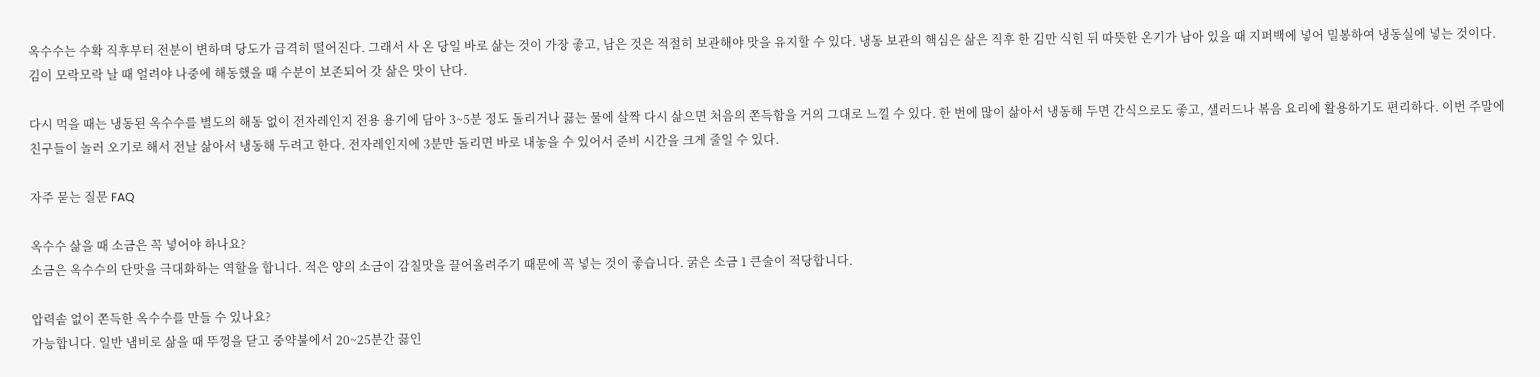옥수수는 수확 직후부터 전분이 변하며 당도가 급격히 떨어진다. 그래서 사 온 당일 바로 삶는 것이 가장 좋고, 남은 것은 적절히 보관해야 맛을 유지할 수 있다. 냉동 보관의 핵심은 삶은 직후 한 김만 식힌 뒤 따뜻한 온기가 남아 있을 때 지퍼백에 넣어 밀봉하여 냉동실에 넣는 것이다. 김이 모락모락 날 때 얼려야 나중에 해동했을 때 수분이 보존되어 갓 삶은 맛이 난다.

다시 먹을 때는 냉동된 옥수수를 별도의 해동 없이 전자레인지 전용 용기에 담아 3~5분 정도 돌리거나 끓는 물에 살짝 다시 삶으면 처음의 쫀득함을 거의 그대로 느낄 수 있다. 한 번에 많이 삶아서 냉동해 두면 간식으로도 좋고, 샐러드나 볶음 요리에 활용하기도 편리하다. 이번 주말에 친구들이 놀러 오기로 해서 전날 삶아서 냉동해 두려고 한다. 전자레인지에 3분만 돌리면 바로 내놓을 수 있어서 준비 시간을 크게 줄일 수 있다.

자주 묻는 질문 FAQ

옥수수 삶을 때 소금은 꼭 넣어야 하나요?
소금은 옥수수의 단맛을 극대화하는 역할을 합니다. 적은 양의 소금이 감칠맛을 끌어올려주기 때문에 꼭 넣는 것이 좋습니다. 굵은 소금 1 큰술이 적당합니다.

압력솥 없이 쫀득한 옥수수를 만들 수 있나요?
가능합니다. 일반 냄비로 삶을 때 뚜껑을 닫고 중약불에서 20~25분간 끓인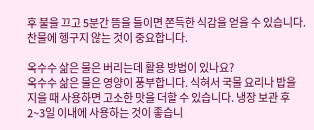후 불을 끄고 5분간 뜸을 들이면 쫀득한 식감을 얻을 수 있습니다. 찬물에 헹구지 않는 것이 중요합니다.

옥수수 삶은 물은 버리는데 활용 방법이 있나요?
옥수수 삶은 물은 영양이 풍부합니다. 식혀서 국물 요리나 밥을 지을 때 사용하면 고소한 맛을 더할 수 있습니다. 냉장 보관 후 2~3일 이내에 사용하는 것이 좋습니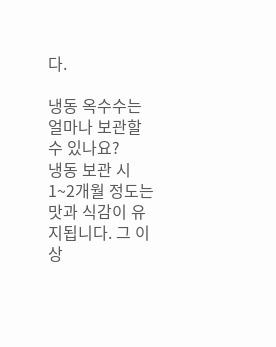다.

냉동 옥수수는 얼마나 보관할 수 있나요?
냉동 보관 시 1~2개월 정도는 맛과 식감이 유지됩니다. 그 이상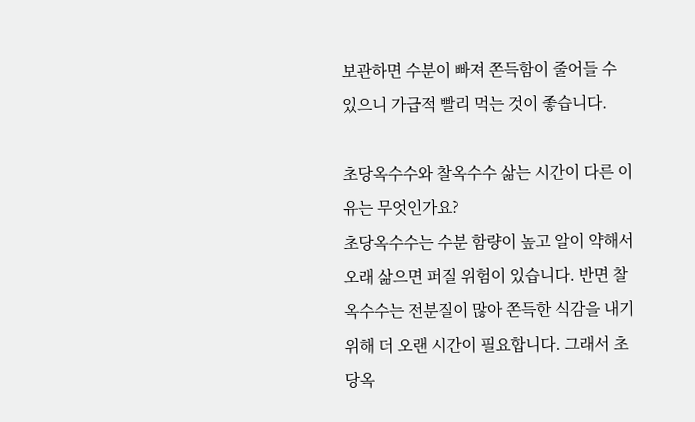보관하면 수분이 빠져 쫀득함이 줄어들 수 있으니 가급적 빨리 먹는 것이 좋습니다.

초당옥수수와 찰옥수수 삶는 시간이 다른 이유는 무엇인가요?
초당옥수수는 수분 함량이 높고 알이 약해서 오래 삶으면 퍼질 위험이 있습니다. 반면 찰옥수수는 전분질이 많아 쫀득한 식감을 내기 위해 더 오랜 시간이 필요합니다. 그래서 초당옥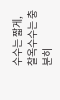수수는 짧게, 찰옥수수는 충분히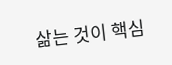삶는 것이 핵심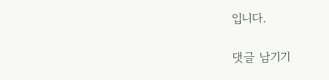입니다.

댓글 남기기